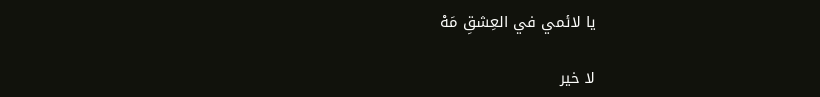يا لائمي في العِشقِ مَهْ

لا خير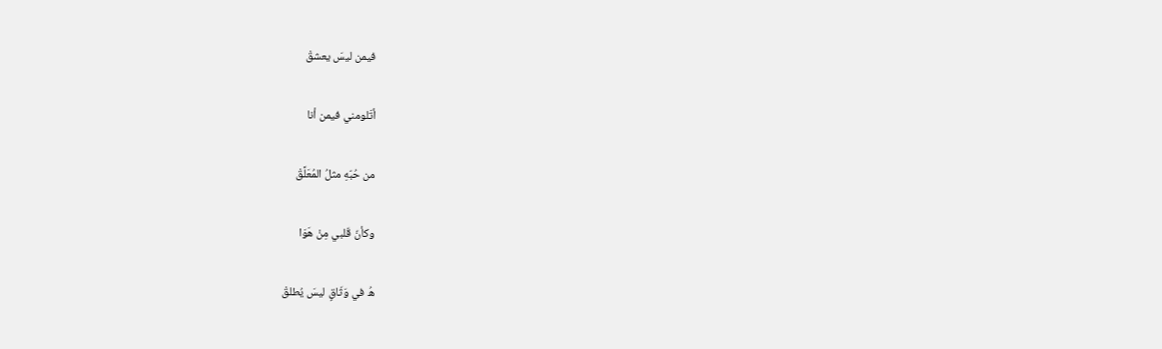فيمن ليسَ يعشقْ

أتَلومني فيمن أنا

من حُبّهِ مثلُ المُعَلَّقْ

وكأنّ قَلبي مِنْ هَوَا

هُ في وَثَاقٍ ليسَ يُطلقْ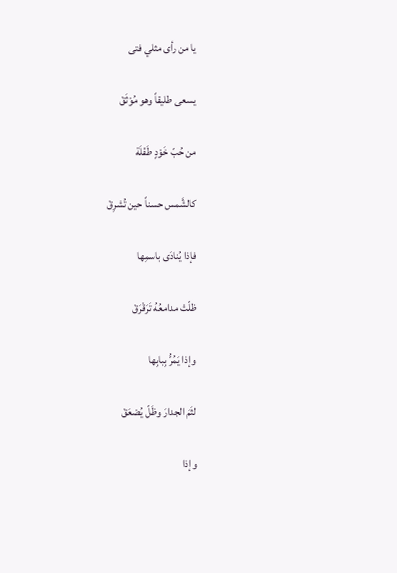يا من رأى مثلي فتى

يسعى طليقاً وهو مُوْثَقْ

من حُبّ خَوْدٍ طَفْلَة

كالشَّمس حسناً حين تُشرِقْ

فإذا يُنادَى باسمِها

ظلّتْ مدامعُهُ تَرَقْرَقْ

وإذا يَمُرُّ بِبابِها

لثَمَ الجدارَ وظَلّ يُصْعَقْ

وإذا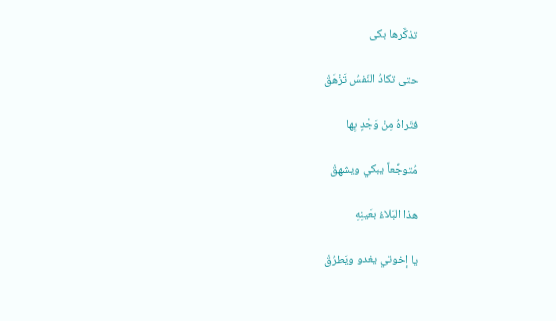تذكَّرها بكى

حتى تكادُ النّفسُ تَزْهَقْ

فتَراهُ مِنْ وَجْدٍ بِها

مُتوجِّعاً يبكي ويشهقْ

هذا البَلاءُ بعَينِهِ

يا إخوتي يغدو ويَطرُقْ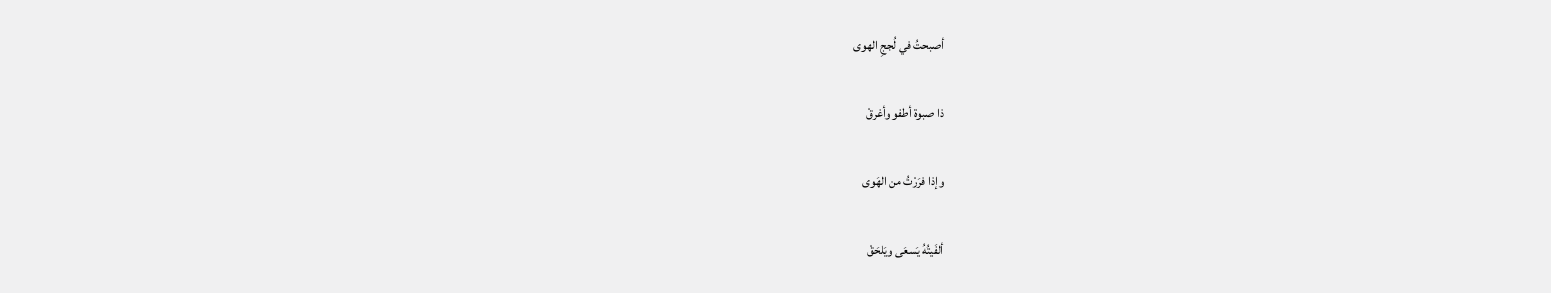أصبحتُ في لُججِ الهوى

ذا صبوة أطفو وأغرقْ

وإذا فرَرْتُ من الهَوى

ألفَيتُهُ يَسعَى ويَلحَقْ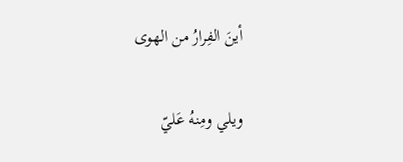أينَ الفِرارُ من الهوى

ويلي ومِنهُ عَليّ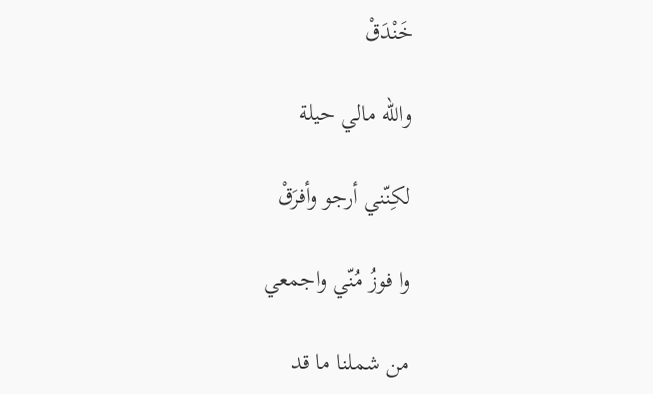خَنْدَقْ

والله مالي حيلة

لكِنّني أرجو وأفرَقْ

وا فوزُ مُنّي واجمعي

من شملنا ما قد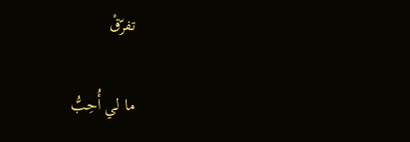تفرّقْ

ما لي أُحِبُّ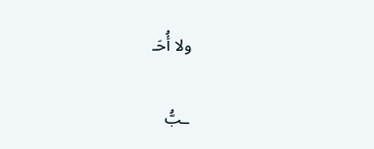ولا أُحَـ

ـبُّ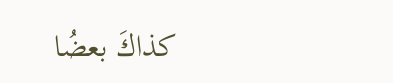كذاكَ بعضُا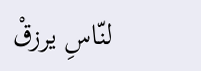لنّاسِ يرزقْ